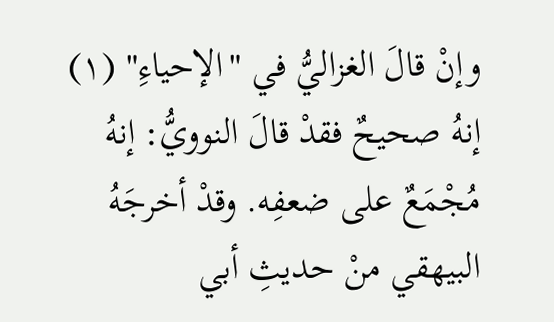وإنْ قالَ الغزاليُّ في "الإحياءِ" (١) إنهُ صحيحٌ فقدْ قالَ النوويُّ: إنهُ مُجْمَعٌ على ضعفِه. وقدْ أخرجَهُ البيهقي منْ حديثِ أبي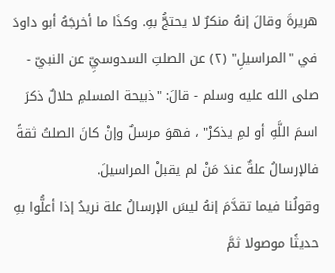هريرةَ وقالَ إنهُ منكرٌ لا يحتجُّ بهِ. وكذَا ما أخرجَهُ أبو داودَ في "المراسيلِ" (٢) عن الصلتِ السدوسيِّ عن النبيّ - صلى الله عليه وسلم - قالَ: "ذبيحة المسلمِ حلالٌ ذكرَ اسمَ اللَّهِ أو لمِ يذكرْ" ، فهوَ مرسلٌ وإنْ كانَ الصلتُ ثقةً فالإرسالُ علةٌ عندَ مَنْ لم يقبلْ المراسيلَ.
وقولُنا فيما تقدَّمَ إنهُ ليسَ الإرسالُ علة نريدُ إذا أعلُّوا بهِ حديثًا موصولا ثمَّ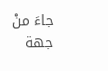جاءَ منْ جهة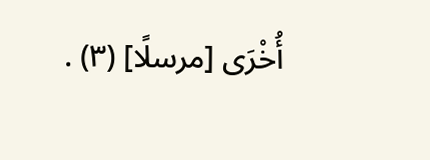أُخْرَى [مرسلًا] (٣) .